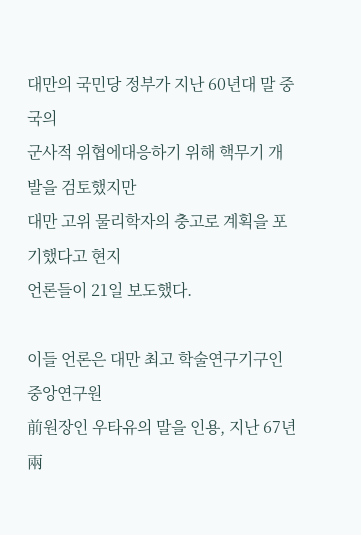대만의 국민당 정부가 지난 60년대 말 중국의
군사적 위협에대응하기 위해 핵무기 개발을 검토했지만
대만 고위 물리학자의 충고로 계획을 포기했다고 현지
언론들이 21일 보도했다.

이들 언론은 대만 최고 학술연구기구인 중앙연구원
前원장인 우타유의 말을 인용, 지난 67년 兩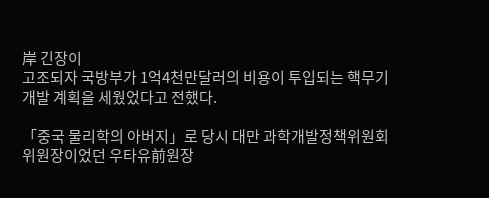岸 긴장이
고조되자 국방부가 1억4천만달러의 비용이 투입되는 핵무기
개발 계획을 세웠었다고 전했다.

「중국 물리학의 아버지」로 당시 대만 과학개발정책위원회
위원장이었던 우타유前원장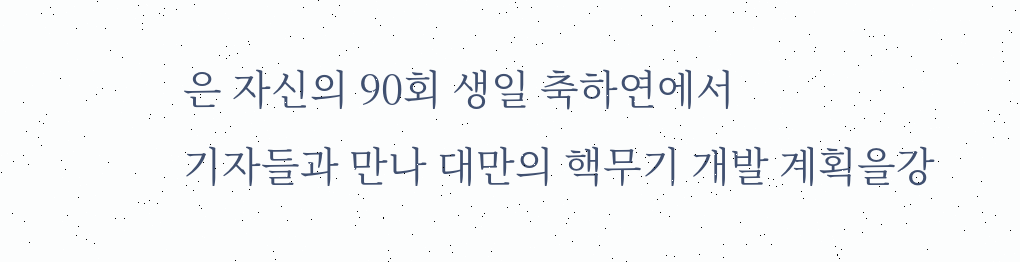은 자신의 90회 생일 축하연에서
기자들과 만나 대만의 핵무기 개발 계획을강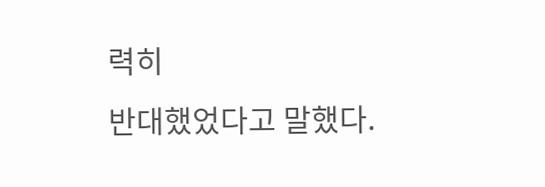력히
반대했었다고 말했다.